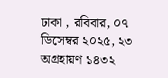ঢাকা , রবিবার, ০৭ ডিসেম্বর ২০২৫, ২৩ অগ্রহায়ণ ১৪৩২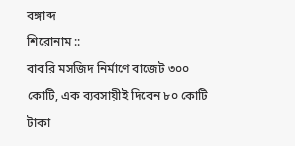বঙ্গাব্দ
শিরোনাম ::
বাবরি মসজিদ নির্মাণে বাজেট ৩০০ কোটি, এক ব্যবসায়ীই দিবেন ৮০ কোটি টাকা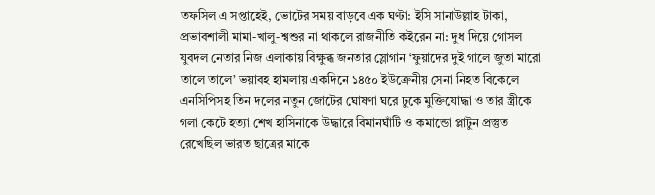তফসিল এ সপ্তাহেই, ভোটের সময় বাড়বে এক ঘণ্টা: ইসি সানাউল্লাহ টাকা, প্রভাবশালী মামা-খালু-শ্বশুর না থাকলে রাজনীতি কইরেন না: দুধ দিয়ে গোসল যুবদল নেতার নিজ এলাকায় বিক্ষুব্ধ জনতার স্লোগান ‘ফুয়াদের দুই গালে জুতা মারো তালে তালে’ ভয়াবহ হামলায় একদিনে ১৪৫০ ইউক্রেনীয় সেনা নিহত বিকেলে এনসিপিসহ তিন দলের নতুন জোটের ঘোষণা ঘরে ঢুকে মুক্তিযোদ্ধা ও তার স্ত্রীকে গলা কেটে হত্যা শেখ হাসিনাকে উদ্ধারে বিমানঘাঁটি ও কমান্ডো প্লাটুন প্রস্তুত রেখেছিল ভারত ছাত্রের মাকে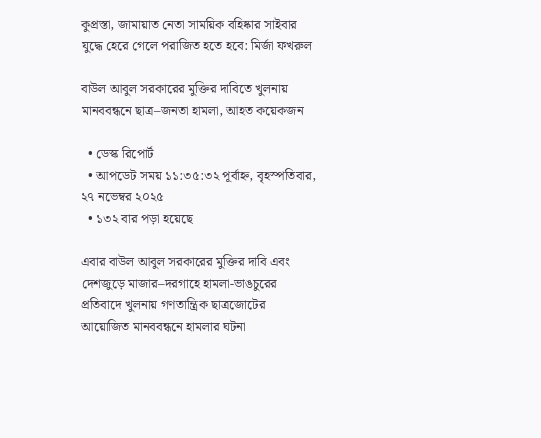কুপ্রস্তা, জামায়াত নেতা সাময়িক বহিষ্কার সাইবার যুদ্ধে হেরে গেলে পরাজিত হতে হবে: মির্জা ফখরুল

বাউল আবুল সরকারের মুক্তির দাবিতে খুলনায় মানববন্ধনে ছাত্র–জনতা হামলা, আহত কয়েকজন

  • ডেস্ক রিপোর্ট
  • আপডেট সময় ১১:৩৫:৩২ পূর্বাহ্ন, বৃহস্পতিবার, ২৭ নভেম্বর ২০২৫
  • ১৩২ বার পড়া হয়েছে

এবার বাউল আবুল সরকারের মুক্তির দাবি এবং দেশজুড়ে মাজার–দরগাহে হামলা-ভাঙচুরের প্রতিবাদে খুলনায় গণতান্ত্রিক ছাত্রজোটের আয়োজিত মানববন্ধনে হামলার ঘটনা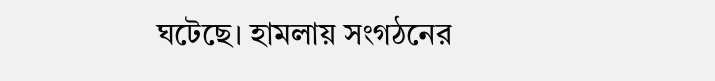ঘটেছে। হামলায় সংগঠনের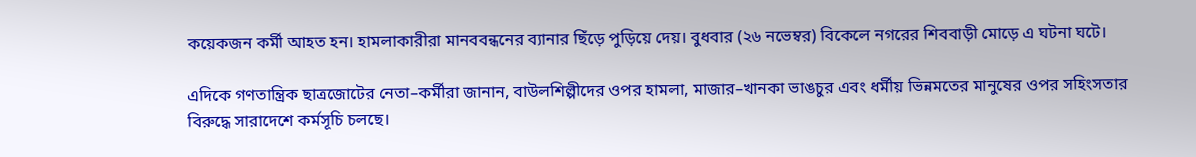কয়েকজন কর্মী আহত হন। হামলাকারীরা মানববন্ধনের ব্যানার ছিঁড়ে পুড়িয়ে দেয়। বুধবার (২৬ নভেম্বর) বিকেলে নগরের শিববাড়ী মোড়ে এ ঘটনা ঘটে।

এদিকে গণতান্ত্রিক ছাত্রজোটের নেতা–কর্মীরা জানান, বাউলশিল্পীদের ওপর হামলা, মাজার–খানকা ভাঙচুর এবং ধর্মীয় ভিন্নমতের মানুষের ওপর সহিংসতার বিরুদ্ধে সারাদেশে কর্মসূচি চলছে।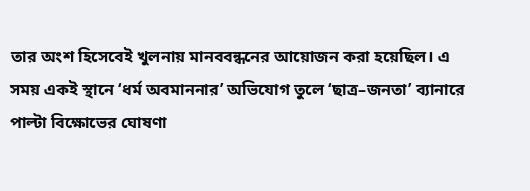তার অংশ হিসেবেই খুলনায় মানববন্ধনের আয়োজন করা হয়েছিল। এ সময় একই স্থানে ‘ধর্ম অবমাননার’ অভিযোগ তুলে ‘ছাত্র–জনতা’ ব্যানারে পাল্টা বিক্ষোভের ঘোষণা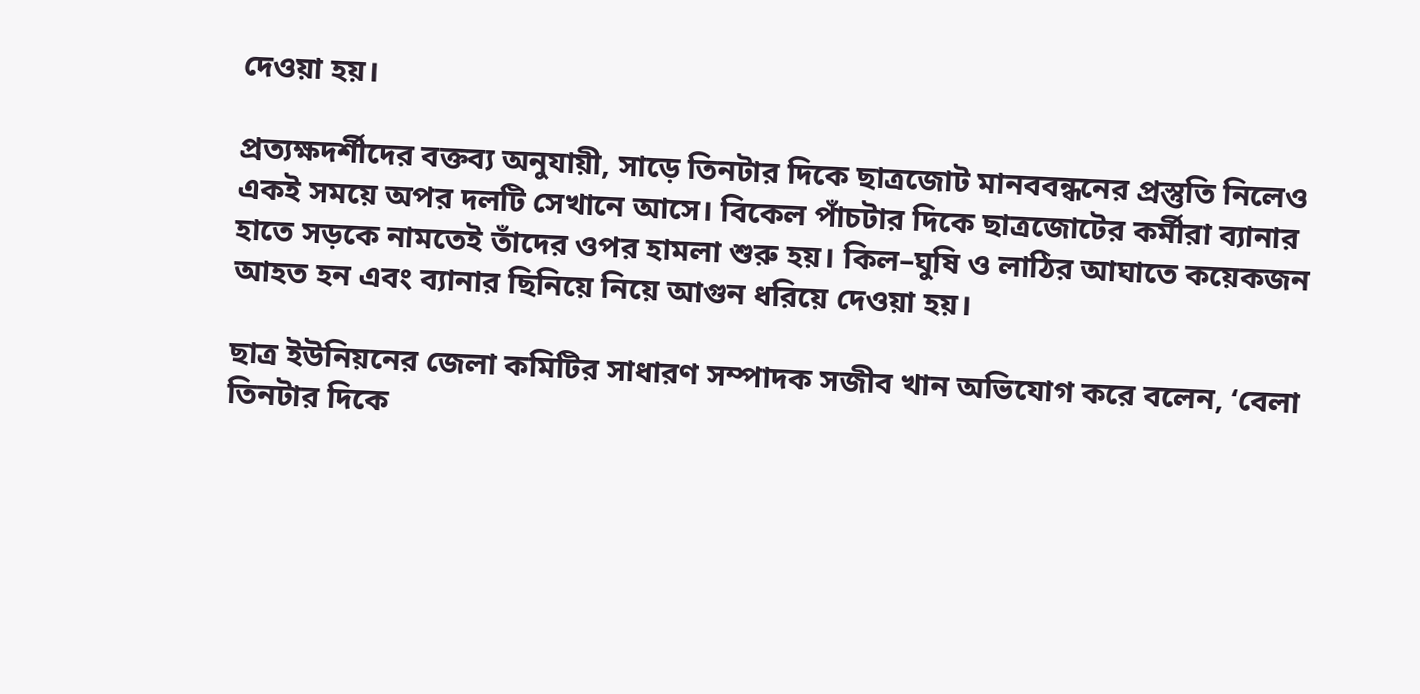দেওয়া হয়।

প্রত্যক্ষদর্শীদের বক্তব্য অনুযায়ী, সাড়ে তিনটার দিকে ছাত্রজোট মানববন্ধনের প্রস্তুতি নিলেও একই সময়ে অপর দলটি সেখানে আসে। বিকেল পাঁচটার দিকে ছাত্রজোটের কর্মীরা ব্যানার হাতে সড়কে নামতেই তাঁদের ওপর হামলা শুরু হয়। কিল–ঘুষি ও লাঠির আঘাতে কয়েকজন আহত হন এবং ব্যানার ছিনিয়ে নিয়ে আগুন ধরিয়ে দেওয়া হয়।

ছাত্র ইউনিয়নের জেলা কমিটির সাধারণ সম্পাদক সজীব খান অভিযোগ করে বলেন, ‘বেলা তিনটার দিকে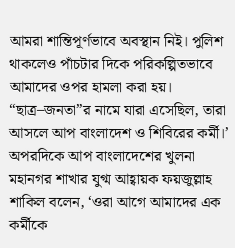আমরা শান্তিপূর্ণভাবে অবস্থান নিই। পুলিশ থাকলেও পাঁচটার দিকে পরিকল্পিতভাবে আমাদের ওপর হামলা করা হয়। “ছাত্র–জনতা”র নামে যারা এসেছিল, তারা আসলে আপ বাংলাদেশ ও শিবিরের কর্মী।’ অপরদিকে আপ বাংলাদেশের খুলনা মহানগর শাখার যুগ্ম আহ্বায়ক ফয়জুল্লাহ শাকিল বলেন, ‘ওরা আগে আমাদের এক কর্মীকে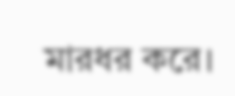মারধর করে।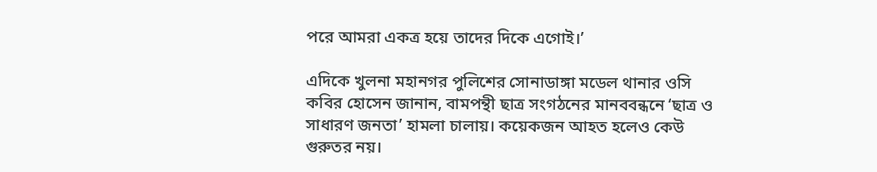পরে আমরা একত্র হয়ে তাদের দিকে এগোই।’

এদিকে খুলনা মহানগর পুলিশের সোনাডাঙ্গা মডেল থানার ওসি কবির হোসেন জানান, বামপন্থী ছাত্র সংগঠনের মানববন্ধনে ‘ছাত্র ও সাধারণ জনতা’ হামলা চালায়। কয়েকজন আহত হলেও কেউ গুরুতর নয়।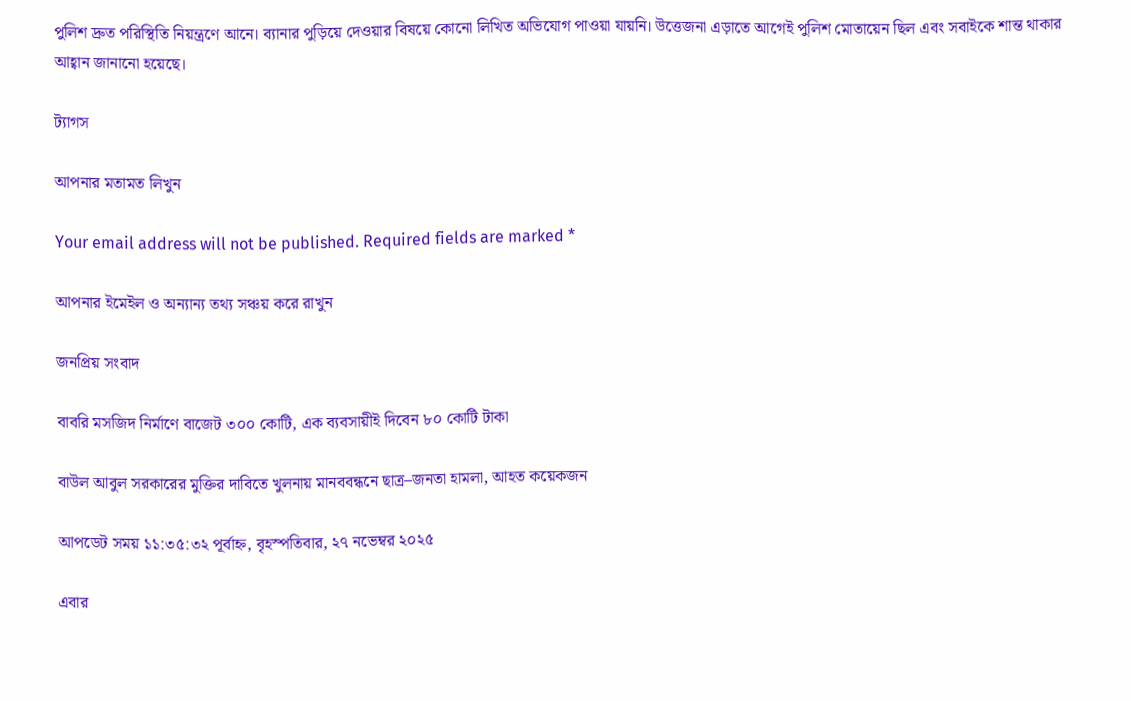পুলিশ দ্রুত পরিস্থিতি নিয়ন্ত্রণে আনে। ব্যানার পুড়িয়ে দেওয়ার বিষয়ে কোনো লিখিত অভিযোগ পাওয়া যায়নি। উত্তেজনা এড়াতে আগেই পুলিশ মোতায়েন ছিল এবং সবাইকে শান্ত থাকার আহ্বান জানানো হয়েছে।

ট্যাগস

আপনার মতামত লিখুন

Your email address will not be published. Required fields are marked *

আপনার ইমেইল ও অন্যান্য তথ্য সঞ্চয় করে রাখুন

জনপ্রিয় সংবাদ

বাবরি মসজিদ নির্মাণে বাজেট ৩০০ কোটি, এক ব্যবসায়ীই দিবেন ৮০ কোটি টাকা

বাউল আবুল সরকারের মুক্তির দাবিতে খুলনায় মানববন্ধনে ছাত্র–জনতা হামলা, আহত কয়েকজন

আপডেট সময় ১১:৩৫:৩২ পূর্বাহ্ন, বৃহস্পতিবার, ২৭ নভেম্বর ২০২৫

এবার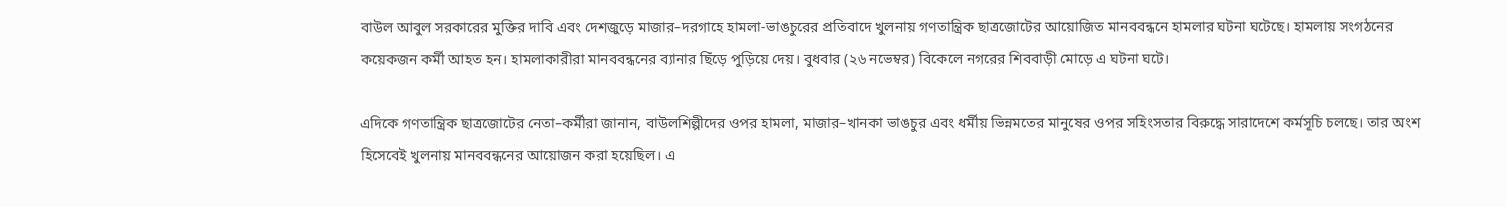বাউল আবুল সরকারের মুক্তির দাবি এবং দেশজুড়ে মাজার–দরগাহে হামলা-ভাঙচুরের প্রতিবাদে খুলনায় গণতান্ত্রিক ছাত্রজোটের আয়োজিত মানববন্ধনে হামলার ঘটনা ঘটেছে। হামলায় সংগঠনের কয়েকজন কর্মী আহত হন। হামলাকারীরা মানববন্ধনের ব্যানার ছিঁড়ে পুড়িয়ে দেয়। বুধবার (২৬ নভেম্বর) বিকেলে নগরের শিববাড়ী মোড়ে এ ঘটনা ঘটে।

এদিকে গণতান্ত্রিক ছাত্রজোটের নেতা–কর্মীরা জানান, বাউলশিল্পীদের ওপর হামলা, মাজার–খানকা ভাঙচুর এবং ধর্মীয় ভিন্নমতের মানুষের ওপর সহিংসতার বিরুদ্ধে সারাদেশে কর্মসূচি চলছে। তার অংশ হিসেবেই খুলনায় মানববন্ধনের আয়োজন করা হয়েছিল। এ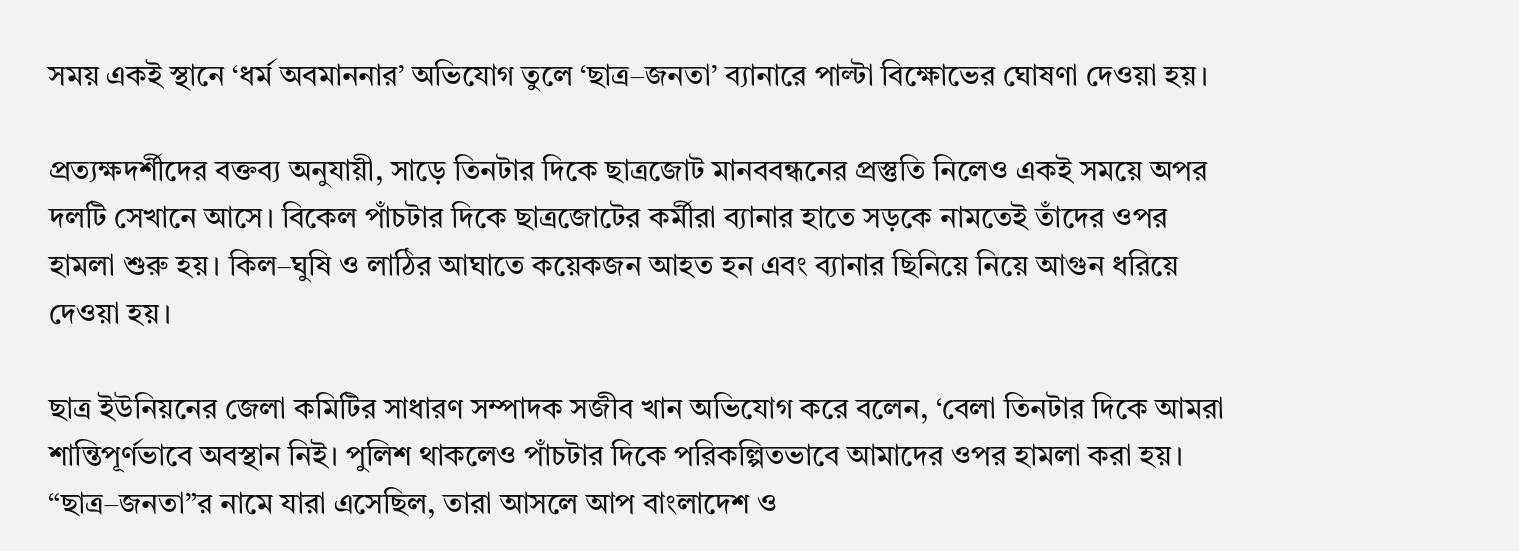সময় একই স্থানে ‘ধর্ম অবমাননার’ অভিযোগ তুলে ‘ছাত্র–জনতা’ ব্যানারে পাল্টা বিক্ষোভের ঘোষণা দেওয়া হয়।

প্রত্যক্ষদর্শীদের বক্তব্য অনুযায়ী, সাড়ে তিনটার দিকে ছাত্রজোট মানববন্ধনের প্রস্তুতি নিলেও একই সময়ে অপর দলটি সেখানে আসে। বিকেল পাঁচটার দিকে ছাত্রজোটের কর্মীরা ব্যানার হাতে সড়কে নামতেই তাঁদের ওপর হামলা শুরু হয়। কিল–ঘুষি ও লাঠির আঘাতে কয়েকজন আহত হন এবং ব্যানার ছিনিয়ে নিয়ে আগুন ধরিয়ে দেওয়া হয়।

ছাত্র ইউনিয়নের জেলা কমিটির সাধারণ সম্পাদক সজীব খান অভিযোগ করে বলেন, ‘বেলা তিনটার দিকে আমরা শান্তিপূর্ণভাবে অবস্থান নিই। পুলিশ থাকলেও পাঁচটার দিকে পরিকল্পিতভাবে আমাদের ওপর হামলা করা হয়। “ছাত্র–জনতা”র নামে যারা এসেছিল, তারা আসলে আপ বাংলাদেশ ও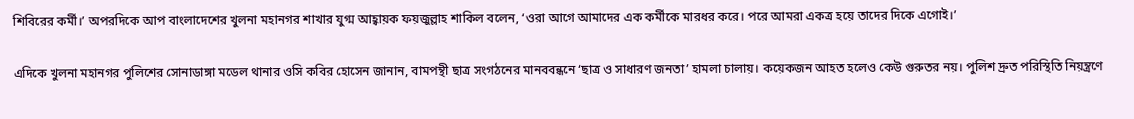শিবিরের কর্মী।’ অপরদিকে আপ বাংলাদেশের খুলনা মহানগর শাখার যুগ্ম আহ্বায়ক ফয়জুল্লাহ শাকিল বলেন, ‘ওরা আগে আমাদের এক কর্মীকে মারধর করে। পরে আমরা একত্র হয়ে তাদের দিকে এগোই।’

এদিকে খুলনা মহানগর পুলিশের সোনাডাঙ্গা মডেল থানার ওসি কবির হোসেন জানান, বামপন্থী ছাত্র সংগঠনের মানববন্ধনে ‘ছাত্র ও সাধারণ জনতা’ হামলা চালায়। কয়েকজন আহত হলেও কেউ গুরুতর নয়। পুলিশ দ্রুত পরিস্থিতি নিয়ন্ত্রণে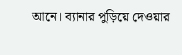আনে। ব্যানার পুড়িয়ে দেওয়ার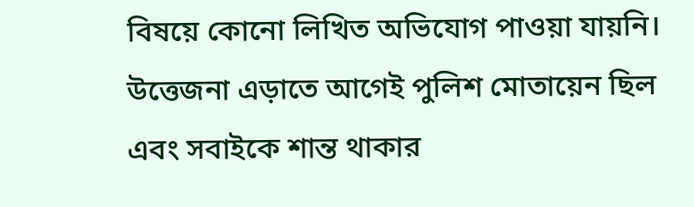বিষয়ে কোনো লিখিত অভিযোগ পাওয়া যায়নি। উত্তেজনা এড়াতে আগেই পুলিশ মোতায়েন ছিল এবং সবাইকে শান্ত থাকার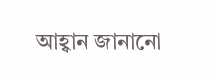আহ্বান জানানো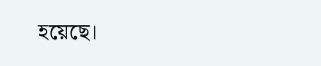হয়েছে।